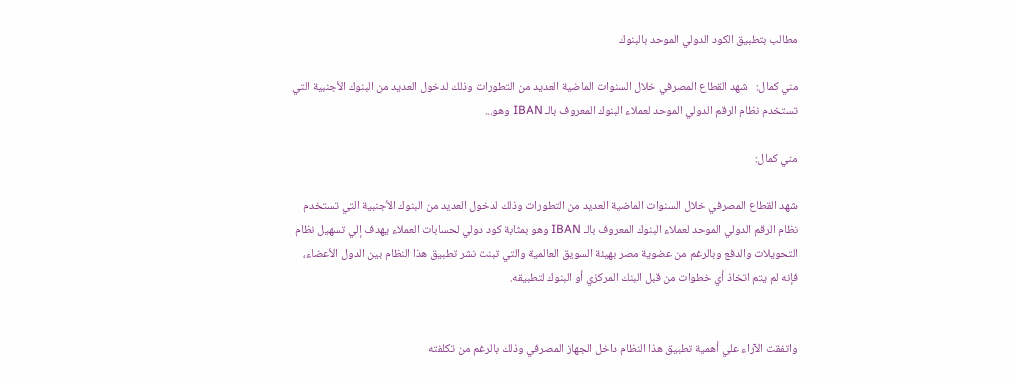مطالب بتطبيق الكود الدولي الموحد بالبنوك

مني كمال:   شهد القطاع المصرفي خلال السنوات الماضية العديد من التطورات وذلك لدخول العديد من البنوك الأجنبية التي تستخدم نظام الرقم الدولي الموحد لعملاء البنوك المعروف بالـ IBAN وهو...

مني كمال:

شهد القطاع المصرفي خلال السنوات الماضية العديد من التطورات وذلك لدخول العديد من البنوك الأجنبية التي تستخدم نظام الرقم الدولي الموحد لعملاء البنوك المعروف بالـ IBAN وهو بمثابة كود دولي لحسابات العملاء يهدف إلي تسهيل نظام التحويلات والدفع وبالرغم من عضوية مصر بهيئة السويق العالمية والتي تبنت نشر تطبيق هذا النظام بين الدول الأعضاء، فإنه لم يتم اتخاذ أي خطوات من قبل البنك المركزي أو البنوك لتطبيقه.


واتفقت الآراء علي أهمية تطبيق هذا النظام داخل الجهاز المصرفي وذلك بالرغم من تكلفته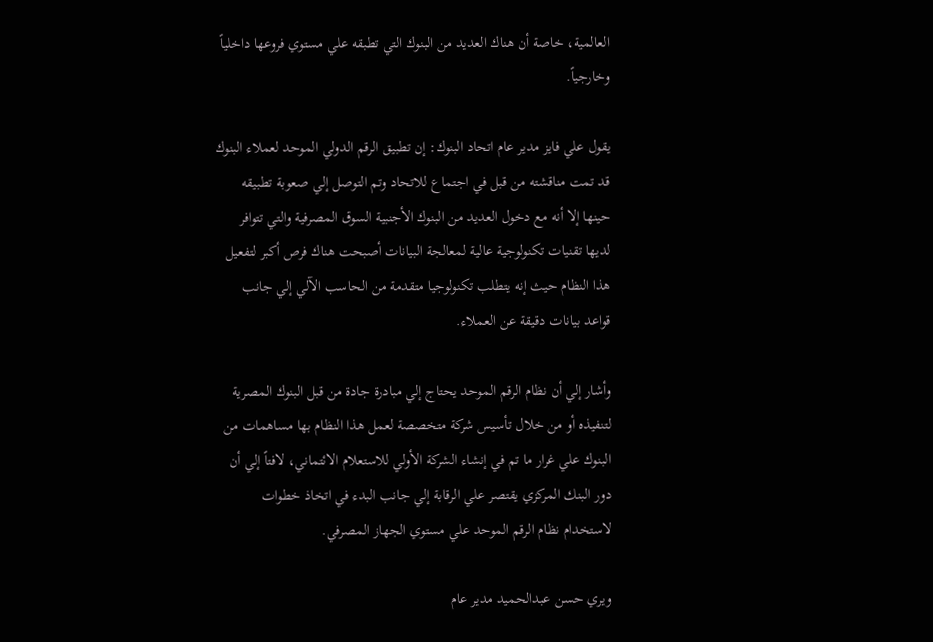العالمية، خاصة أن هناك العديد من البنوك التي تطبقه علي مستوي فروعها داخلياً وخارجياً.

يقول علي فايز مدير عام اتحاد البنوك: إن تطبيق الرقم الدولي الموحد لعملاء البنوك قد تمت مناقشته من قبل في اجتماع للاتحاد وتم التوصل إلي صعوبة تطبيقه حينها إلا أنه مع دخول العديد من البنوك الأجنبية السوق المصرفية والتي تتوافر لديها تقنيات تكنولوجية عالية لمعالجة البيانات أصبحت هناك فرص أكبر لتفعيل هذا النظام حيث إنه يتطلب تكنولوجيا متقدمة من الحاسب الآلي إلي جانب قواعد بيانات دقيقة عن العملاء.

وأشار إلي أن نظام الرقم الموحد يحتاج إلي مبادرة جادة من قبل البنوك المصرية لتنفيذه أو من خلال تأسيس شركة متخصصة لعمل هذا النظام بها مساهمات من البنوك علي غرار ما تم في إنشاء الشركة الأولي للاستعلام الائتماني، لافتاً إلي أن دور البنك المركزي يقتصر علي الرقابة إلي جانب البدء في اتخاذ خطوات لاستخدام نظام الرقم الموحد علي مستوي الجهاز المصرفي.

ويري حسن عبدالحميد مدير عام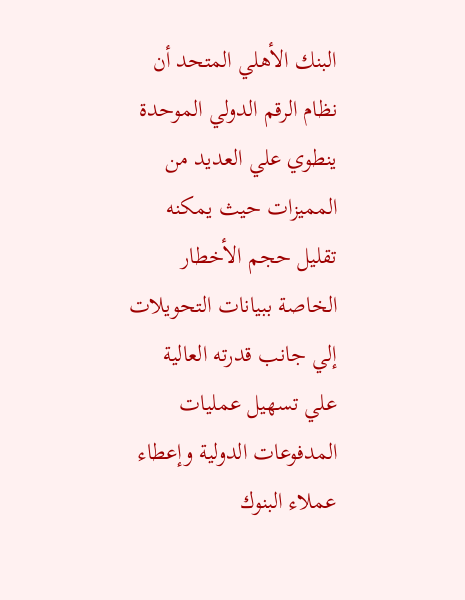البنك الأهلي المتحد أن نظام الرقم الدولي الموحدة ينطوي علي العديد من المميزات حيث يمكنه تقليل حجم الأخطار الخاصة ببيانات التحويلات إلي جانب قدرته العالية علي تسهيل عمليات المدفوعات الدولية وإعطاء عملاء البنوك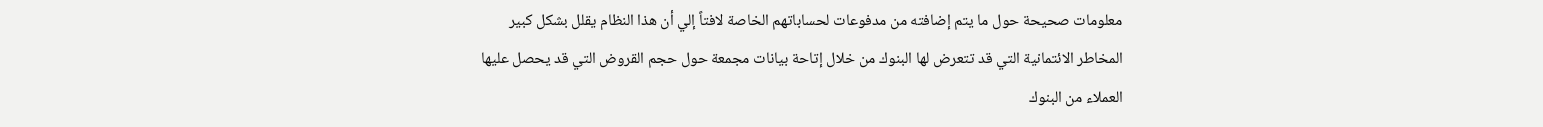معلومات صحيحة حول ما يتم إضافته من مدفوعات لحساباتهم الخاصة لافتاً إلي أن هذا النظام يقلل بشكل كبير المخاطر الائتمانية التي قد تتعرض لها البنوك من خلال إتاحة بيانات مجمعة حول حجم القروض التي قد يحصل عليها العملاء من البنوك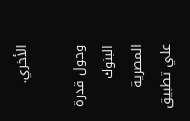الأخري.

وحول قدرة البنوك المصرية علي تطبيق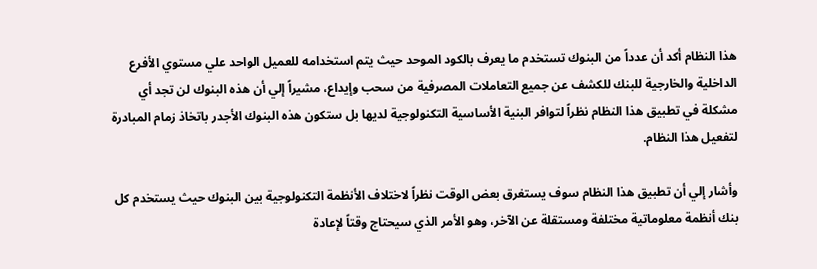هذا النظام أكد أن عدداً من البنوك تستخدم ما يعرف بالكود الموحد حيث يتم استخدامه للعميل الواحد علي مستوي الأفرع الداخلية والخارجية للبنك للكشف عن جميع التعاملات المصرفية من سحب وإيداع، مشيراً إلي أن هذه البنوك لن تجد أي مشكلة في تطبيق هذا النظام نظراً لتوافر البنية الأساسية التكنولوجية لديها بل ستكون هذه البنوك الأجدر باتخاذ زمام المبادرة لتفعيل هذا النظام.

وأشار إلي أن تطبيق هذا النظام سوف يستغرق بعض الوقت نظراً لاختلاف الأنظمة التكنولوجية بين البنوك حيث يستخدم كل بنك أنظمة معلوماتية مختلفة ومستقلة عن الآخر، وهو الأمر الذي سيحتاج وقتاً لإعادة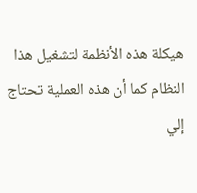هيكلة هذه الأنظمة لتشغيل هذا النظام كما أن هذه العملية تحتاج إلي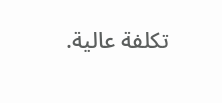تكلفة عالية.